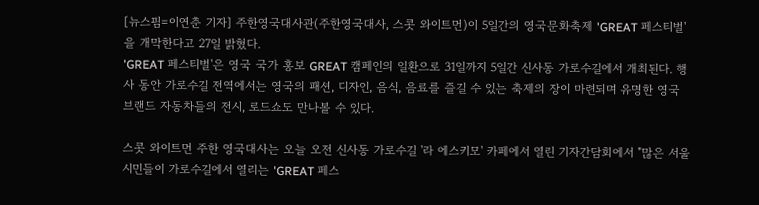[뉴스핌=이연춘 기자] 주한영국대사관(주한영국대사, 스콧 와이트먼)이 5일간의 영국문화축제 'GREAT 페스티벌'을 개막한다고 27일 밝혔다.
'GREAT 페스티벌'은 영국 국가 홍보 GREAT 캠페인의 일환으로 31일까지 5일간 신사동 가로수길에서 개최된다. 행사 동안 가로수길 전역에서는 영국의 패션, 디자인, 음식, 음료를 즐길 수 있는 축제의 장이 마련되며 유명한 영국 브랜드 자동차들의 전시, 로드쇼도 만나볼 수 있다.

스콧 와이트먼 주한 영국대사는 오늘 오전 신사동 가로수길 '라 에스키모' 카페에서 열린 기자간담회에서 "많은 서울 시민들이 가로수길에서 열리는 'GREAT 페스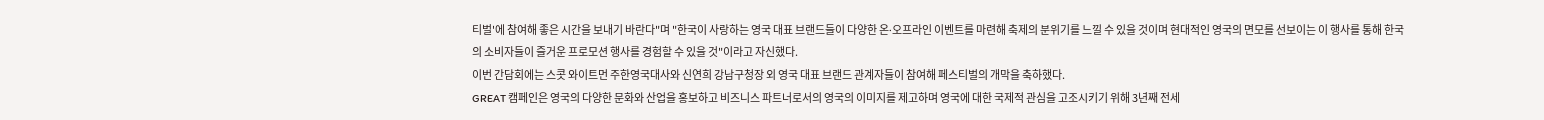티벌'에 참여해 좋은 시간을 보내기 바란다"며 "한국이 사랑하는 영국 대표 브랜드들이 다양한 온∙오프라인 이벤트를 마련해 축제의 분위기를 느낄 수 있을 것이며 현대적인 영국의 면모를 선보이는 이 행사를 통해 한국의 소비자들이 즐거운 프로모션 행사를 경험할 수 있을 것"이라고 자신했다.
이번 간담회에는 스콧 와이트먼 주한영국대사와 신연희 강남구청장 외 영국 대표 브랜드 관계자들이 참여해 페스티벌의 개막을 축하했다.
GREAT 캠페인은 영국의 다양한 문화와 산업을 홍보하고 비즈니스 파트너로서의 영국의 이미지를 제고하며 영국에 대한 국제적 관심을 고조시키기 위해 3년째 전세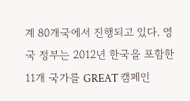계 80개국에서 진행되고 있다. 영국 정부는 2012년 한국을 포함한 11개 국가를 GREAT 캠페인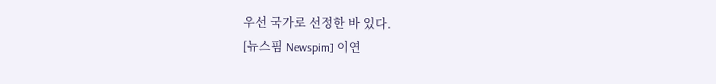우선 국가로 선정한 바 있다.
[뉴스핌 Newspim] 이연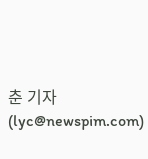춘 기자 (lyc@newspim.com)